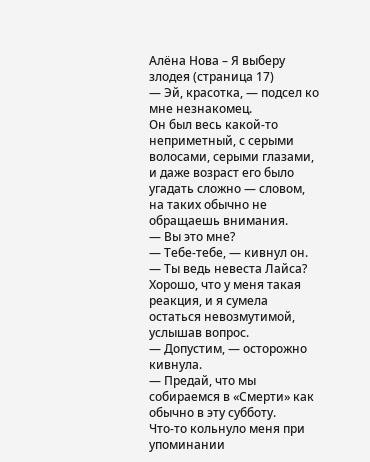Алёна Нова – Я выберу злодея (страница 17)
— Эй, красотка, — подсел ко мне незнакомец.
Он был весь какой-то неприметный, с серыми волосами, серыми глазами, и даже возраст его было угадать сложно — словом, на таких обычно не обращаешь внимания.
— Вы это мне?
— Тебе-тебе, — кивнул он. — Ты ведь невеста Лайса?
Хорошо, что у меня такая реакция, и я сумела остаться невозмутимой, услышав вопрос.
— Допустим, — осторожно кивнула.
— Предай, что мы собираемся в «Смерти» как обычно в эту субботу.
Что-то кольнуло меня при упоминании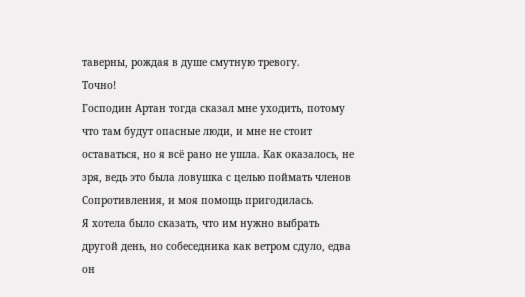таверны, рождая в душе смутную тревогу.
Точно!
Господин Артан тогда сказал мне уходить, потому что там будут опасные люди, и мне не стоит оставаться, но я всё рано не ушла. Как оказалось, не зря, ведь это была ловушка с целью поймать членов Сопротивления, и моя помощь пригодилась.
Я хотела было сказать, что им нужно выбрать другой день, но собеседника как ветром сдуло, едва он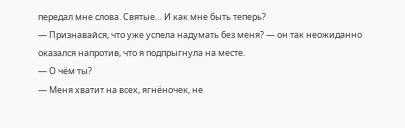передал мне слова. Святые… И как мне быть теперь?
— Признавайся, что уже успела надумать без меня? — он так неожиданно оказался напротив, что я подпрыгнула на месте.
— О чём ты?
— Меня хватит на всех, ягнёночек, не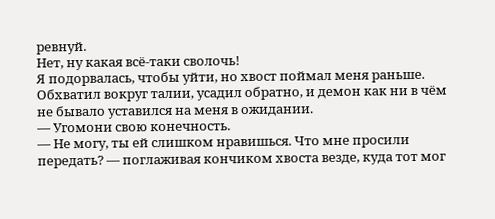ревнуй.
Нет, ну какая всё-таки сволочь!
Я подорвалась, чтобы уйти, но хвост поймал меня раньше. Обхватил вокруг талии, усадил обратно, и демон как ни в чём не бывало уставился на меня в ожидании.
— Угомони свою конечность.
— Не могу, ты ей слишком нравишься. Что мне просили передать? — поглаживая кончиком хвоста везде, куда тот мог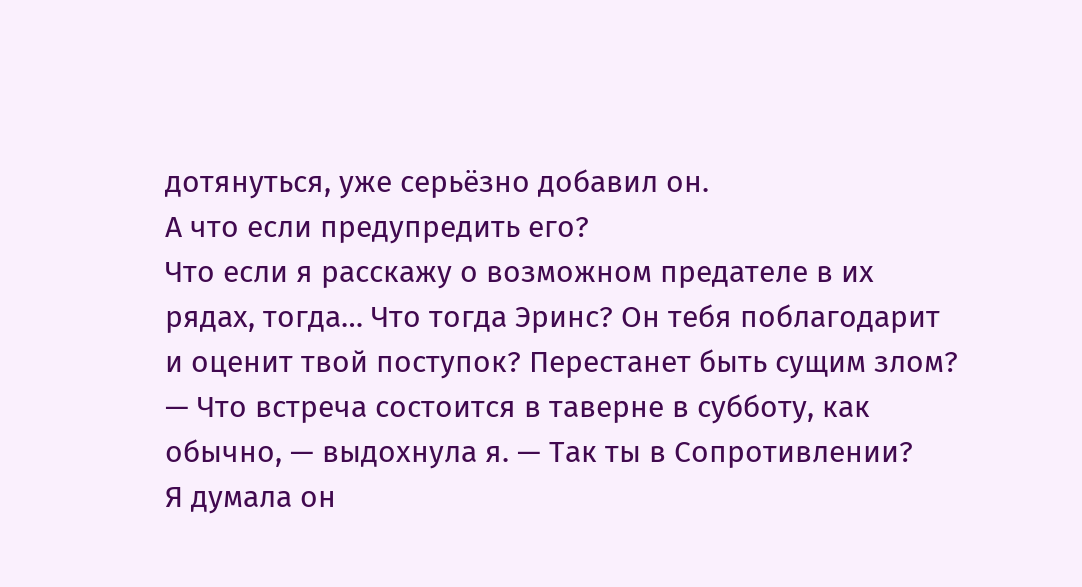дотянуться, уже серьёзно добавил он.
А что если предупредить его?
Что если я расскажу о возможном предателе в их рядах, тогда… Что тогда Эринс? Он тебя поблагодарит и оценит твой поступок? Перестанет быть сущим злом?
— Что встреча состоится в таверне в субботу, как обычно, — выдохнула я. — Так ты в Сопротивлении?
Я думала он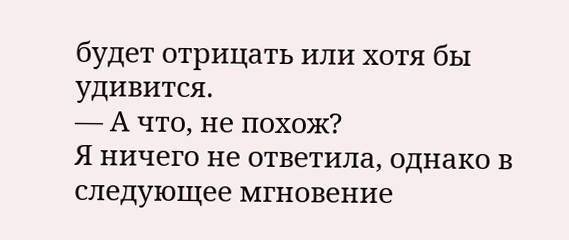будет отрицать или хотя бы удивится.
— А что, не похож?
Я ничего не ответила, однако в следующее мгновение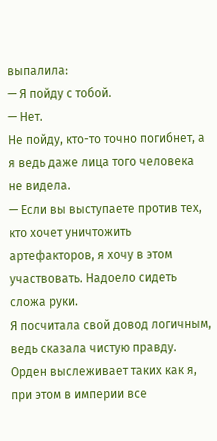выпалила:
— Я пойду с тобой.
— Нет.
Не пойду, кто-то точно погибнет, а я ведь даже лица того человека не видела.
— Если вы выступаете против тех, кто хочет уничтожить артефакторов, я хочу в этом участвовать. Надоело сидеть сложа руки.
Я посчитала свой довод логичным, ведь сказала чистую правду. Орден выслеживает таких как я, при этом в империи все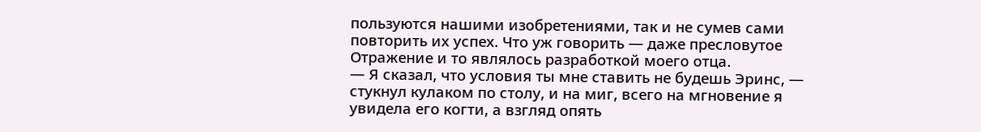пользуются нашими изобретениями, так и не сумев сами повторить их успех. Что уж говорить — даже пресловутое Отражение и то являлось разработкой моего отца.
— Я сказал, что условия ты мне ставить не будешь Эринс, — стукнул кулаком по столу, и на миг, всего на мгновение я увидела его когти, а взгляд опять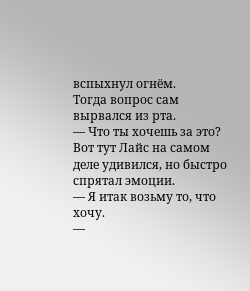вспыхнул огнём.
Тогда вопрос сам вырвался из рта.
— Что ты хочешь за это?
Вот тут Лайс на самом деле удивился, но быстро спрятал эмоции.
— Я итак возьму то, что хочу.
—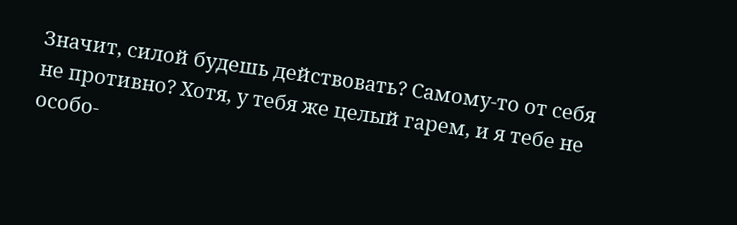Значит, силой будешь действовать? Самому-то от себя не противно? Хотя, у тебя же целый гарем, и я тебе не особо-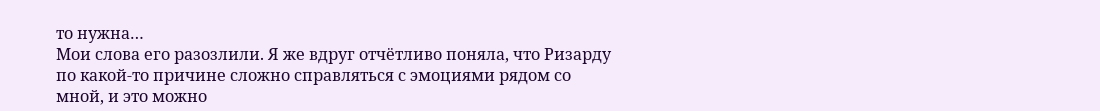то нужна…
Мои слова его разозлили. Я же вдруг отчётливо поняла, что Ризарду по какой-то причине сложно справляться с эмоциями рядом со мной, и это можно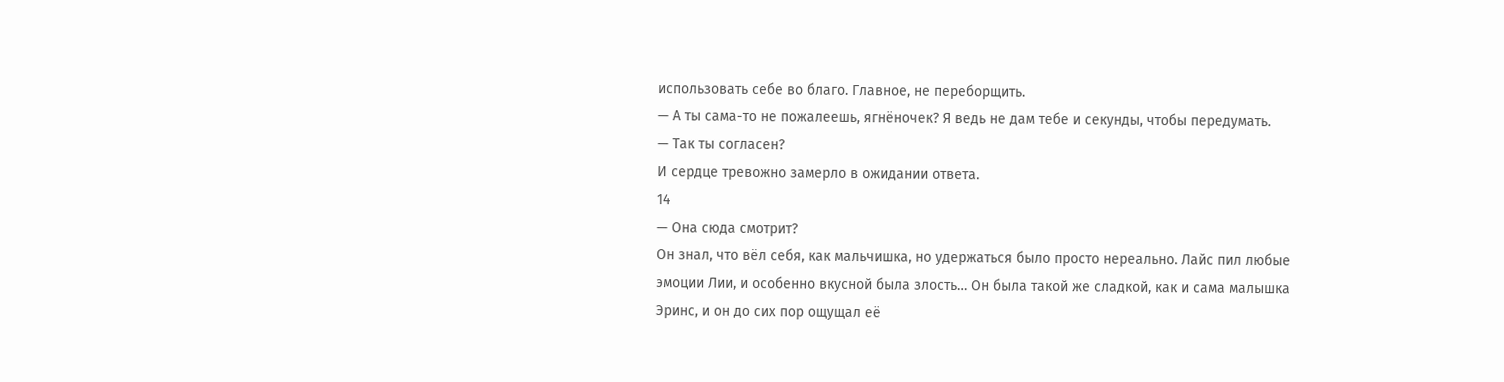использовать себе во благо. Главное, не переборщить.
— А ты сама-то не пожалеешь, ягнёночек? Я ведь не дам тебе и секунды, чтобы передумать.
— Так ты согласен?
И сердце тревожно замерло в ожидании ответа.
14
— Она сюда смотрит?
Он знал, что вёл себя, как мальчишка, но удержаться было просто нереально. Лайс пил любые эмоции Лии, и особенно вкусной была злость… Он была такой же сладкой, как и сама малышка Эринс, и он до сих пор ощущал её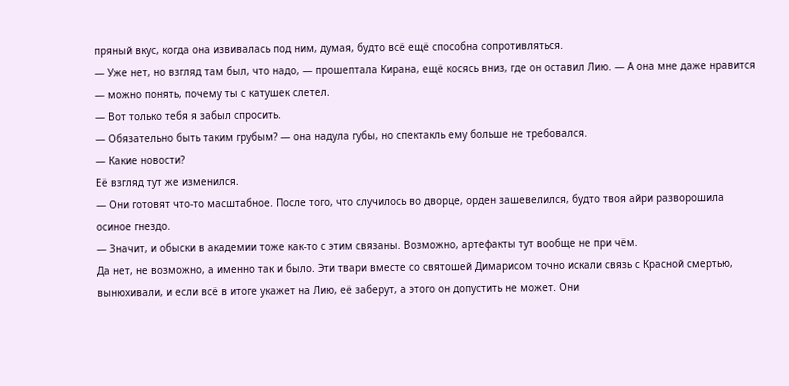пряный вкус, когда она извивалась под ним, думая, будто всё ещё способна сопротивляться.
— Уже нет, но взгляд там был, что надо, — прошептала Кирана, ещё косясь вниз, где он оставил Лию. — А она мне даже нравится — можно понять, почему ты с катушек слетел.
— Вот только тебя я забыл спросить.
— Обязательно быть таким грубым? — она надула губы, но спектакль ему больше не требовался.
— Какие новости?
Её взгляд тут же изменился.
— Они готовят что-то масштабное. После того, что случилось во дворце, орден зашевелился, будто твоя айри разворошила осиное гнездо.
— Значит, и обыски в академии тоже как-то с этим связаны. Возможно, артефакты тут вообще не при чём.
Да нет, не возможно, а именно так и было. Эти твари вместе со святошей Димарисом точно искали связь с Красной смертью, вынюхивали, и если всё в итоге укажет на Лию, её заберут, а этого он допустить не может. Они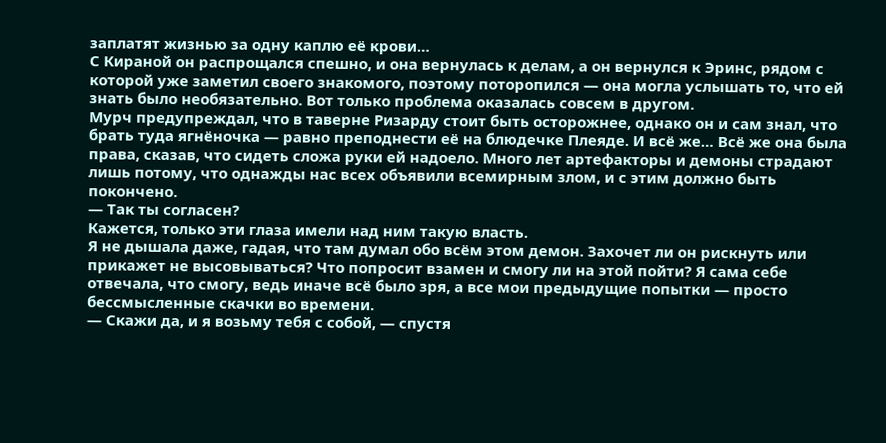заплатят жизнью за одну каплю её крови…
С Кираной он распрощался спешно, и она вернулась к делам, а он вернулся к Эринс, рядом с которой уже заметил своего знакомого, поэтому поторопился — она могла услышать то, что ей знать было необязательно. Вот только проблема оказалась совсем в другом.
Мурч предупреждал, что в таверне Ризарду стоит быть осторожнее, однако он и сам знал, что брать туда ягнёночка — равно преподнести её на блюдечке Плеяде. И всё же… Всё же она была права, сказав, что сидеть сложа руки ей надоело. Много лет артефакторы и демоны страдают лишь потому, что однажды нас всех объявили всемирным злом, и с этим должно быть покончено.
— Так ты согласен?
Кажется, только эти глаза имели над ним такую власть.
Я не дышала даже, гадая, что там думал обо всём этом демон. Захочет ли он рискнуть или прикажет не высовываться? Что попросит взамен и смогу ли на этой пойти? Я сама себе отвечала, что смогу, ведь иначе всё было зря, а все мои предыдущие попытки — просто бессмысленные скачки во времени.
— Скажи да, и я возьму тебя с собой, — спустя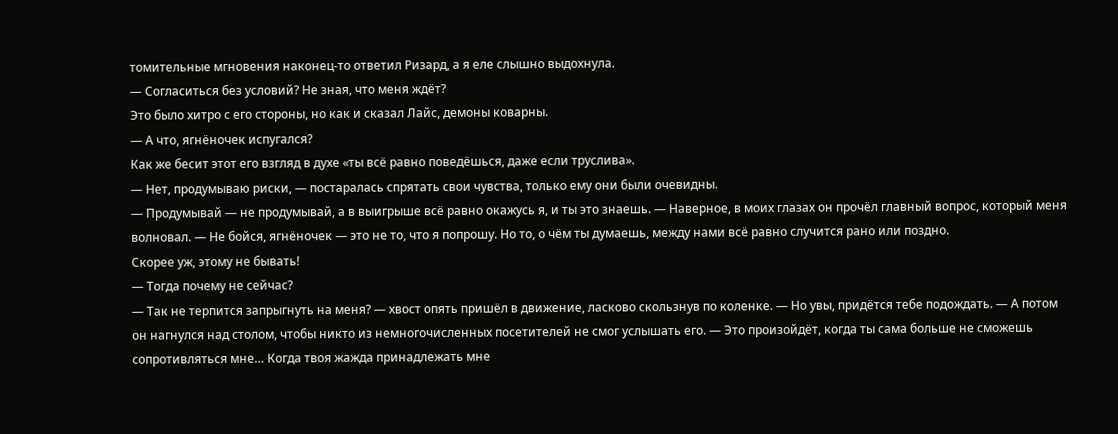томительные мгновения наконец-то ответил Ризард, а я еле слышно выдохнула.
— Согласиться без условий? Не зная, что меня ждёт?
Это было хитро с его стороны, но как и сказал Лайс, демоны коварны.
— А что, ягнёночек испугался?
Как же бесит этот его взгляд в духе «ты всё равно поведёшься, даже если труслива».
— Нет, продумываю риски, — постаралась спрятать свои чувства, только ему они были очевидны.
— Продумывай — не продумывай, а в выигрыше всё равно окажусь я, и ты это знаешь. — Наверное, в моих глазах он прочёл главный вопрос, который меня волновал. — Не бойся, ягнёночек — это не то, что я попрошу. Но то, о чём ты думаешь, между нами всё равно случится рано или поздно.
Скорее уж, этому не бывать!
— Тогда почему не сейчас?
— Так не терпится запрыгнуть на меня? — хвост опять пришёл в движение, ласково скользнув по коленке. — Но увы, придётся тебе подождать. — А потом он нагнулся над столом, чтобы никто из немногочисленных посетителей не смог услышать его. — Это произойдёт, когда ты сама больше не сможешь сопротивляться мне… Когда твоя жажда принадлежать мне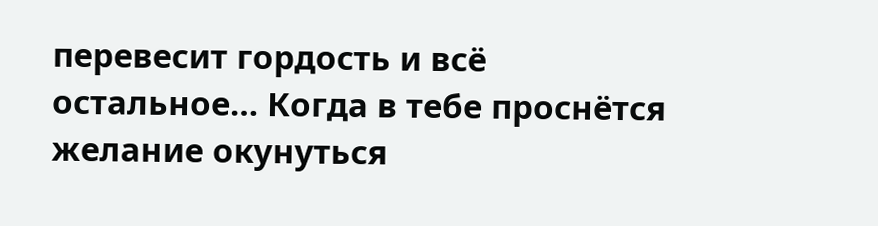перевесит гордость и всё остальное… Когда в тебе проснётся желание окунуться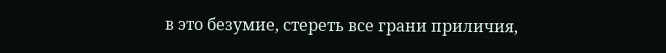в это безумие, стереть все грани приличия,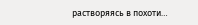растворяясь в похоти…